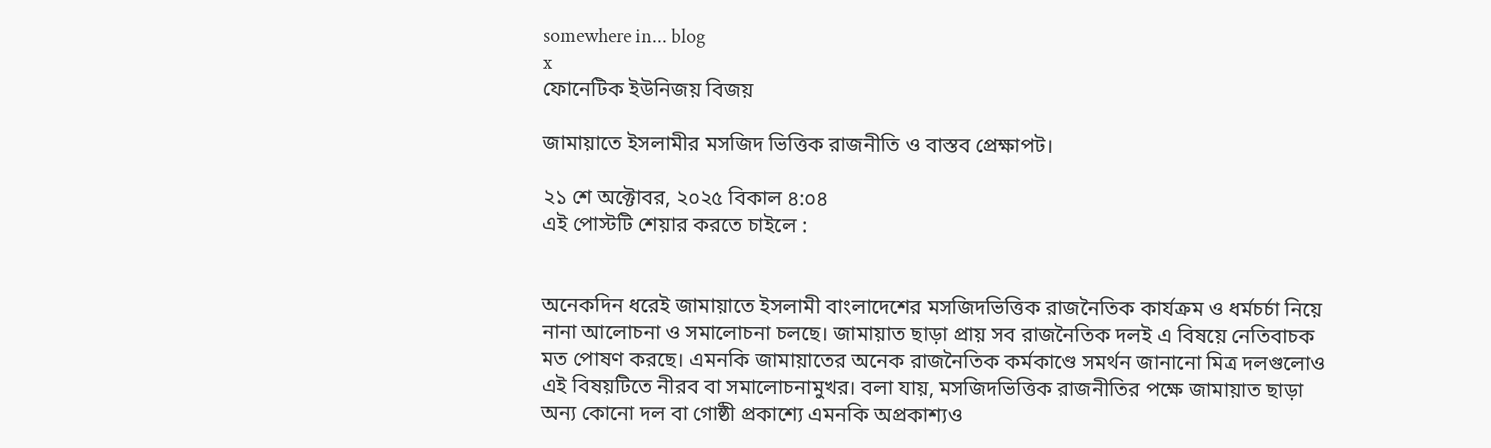somewhere in... blog
x
ফোনেটিক ইউনিজয় বিজয়

জামায়াতে ইসলামীর মসজিদ ভিত্তিক রাজনীতি ও বাস্তব প্রেক্ষাপট।

২১ শে অক্টোবর, ২০২৫ বিকাল ৪:০৪
এই পোস্টটি শেয়ার করতে চাইলে :


অনেকদিন ধরেই জামায়াতে ইসলামী বাংলাদেশের মসজিদভিত্তিক রাজনৈতিক কার্যক্রম ও ধর্মচর্চা নিয়ে নানা আলোচনা ও সমালোচনা চলছে। জামায়াত ছাড়া প্রায় সব রাজনৈতিক দলই এ বিষয়ে নেতিবাচক মত পোষণ করছে। এমনকি জামায়াতের অনেক রাজনৈতিক কর্মকাণ্ডে সমর্থন জানানো মিত্র দলগুলোও এই বিষয়টিতে নীরব বা সমালোচনামুখর। বলা যায়, মসজিদভিত্তিক রাজনীতির পক্ষে জামায়াত ছাড়া অন্য কোনো দল বা গোষ্ঠী প্রকাশ্যে এমনকি অপ্রকাশ্যও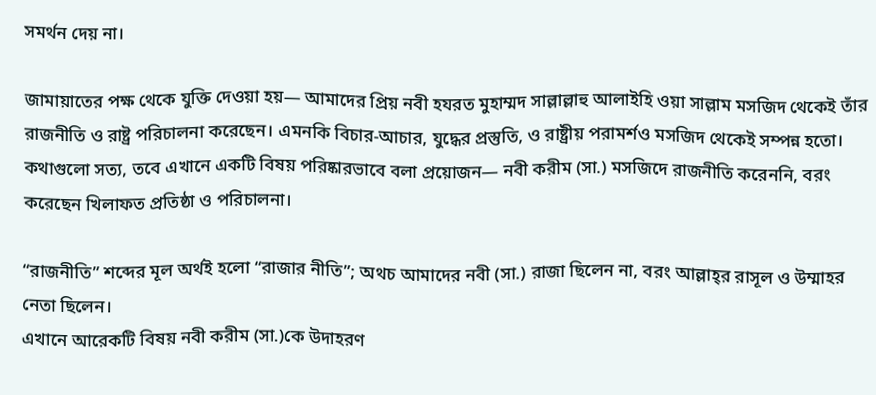সমর্থন দেয় না।

জামায়াতের পক্ষ থেকে যুক্তি দেওয়া হয়— আমাদের প্রিয় নবী হযরত মুহাম্মদ সাল্লাল্লাহু আলাইহি ওয়া সাল্লাম মসজিদ থেকেই তাঁর রাজনীতি ও রাষ্ট্র পরিচালনা করেছেন। এমনকি বিচার-আচার, যুদ্ধের প্রস্তুতি, ও রাষ্ট্রীয় পরামর্শও মসজিদ থেকেই সম্পন্ন হতো। কথাগুলো সত্য, তবে এখানে একটি বিষয় পরিষ্কারভাবে বলা প্রয়োজন— নবী করীম (সা.) মসজিদে রাজনীতি করেননি, বরং করেছেন খিলাফত প্রতিষ্ঠা ও পরিচালনা।

“রাজনীতি” শব্দের মূল অর্থই হলো “রাজার নীতি”; অথচ আমাদের নবী (সা.) রাজা ছিলেন না, বরং আল্লাহ্‌র রাসূল ও উম্মাহর নেতা ছিলেন।
এখানে আরেকটি বিষয় নবী করীম (সা.)কে উদাহরণ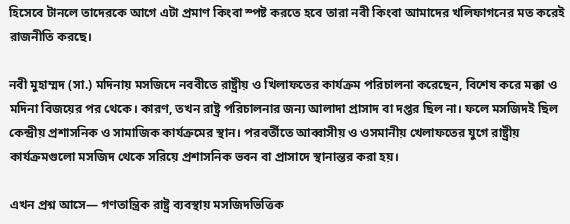হিসেবে টানলে তাদেরকে আগে এটা প্রমাণ কিংবা স্পষ্ট করতে হবে তারা নবী কিংবা আমাদের খলিফাগনের মত করেই রাজনীতি করছে।

নবী মুহাম্মদ (সা.) মদিনায় মসজিদে নববীতে রাষ্ট্রীয় ও খিলাফতের কার্যক্রম পরিচালনা করেছেন, বিশেষ করে মক্কা ও মদিনা বিজয়ের পর থেকে। কারণ, তখন রাষ্ট্র পরিচালনার জন্য আলাদা প্রাসাদ বা দপ্তর ছিল না। ফলে মসজিদই ছিল কেন্দ্রীয় প্রশাসনিক ও সামাজিক কার্যক্রমের স্থান। পরবর্তীতে আব্বাসীয় ও ওসমানীয় খেলাফতের যুগে রাষ্ট্রীয় কার্যক্রমগুলো মসজিদ থেকে সরিয়ে প্রশাসনিক ভবন বা প্রাসাদে স্থানান্তর করা হয়।

এখন প্রশ্ন আসে— গণতান্ত্রিক রাষ্ট্র ব্যবস্থায় মসজিদভিত্তিক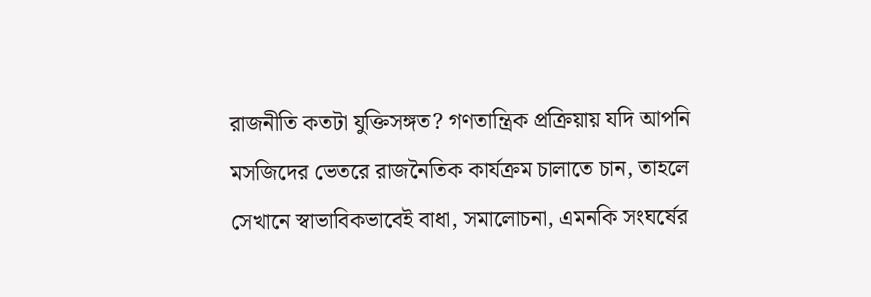রাজনীতি কতটা যুক্তিসঙ্গত? গণতান্ত্রিক প্রক্রিয়ায় যদি আপনি মসজিদের ভেতরে রাজনৈতিক কার্যক্রম চালাতে চান, তাহলে সেখানে স্বাভাবিকভাবেই বাধা, সমালোচনা, এমনকি সংঘর্ষের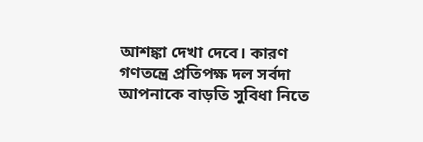আশঙ্কা দেখা দেবে। কারণ গণতন্ত্রে প্রতিপক্ষ দল সর্বদা আপনাকে বাড়তি সুবিধা নিতে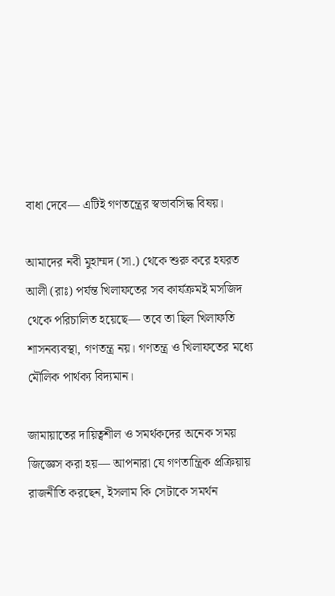বাধা দেবে— এটিই গণতন্ত্রের স্বভাবসিদ্ধ বিষয়।

আমাদের নবী মুহাম্মদ (সা.) থেকে শুরু করে হযরত আলী (রাঃ) পর্যন্ত খিলাফতের সব কার্যক্রমই মসজিদ থেকে পরিচালিত হয়েছে— তবে তা ছিল খিলাফতি শাসনব্যবস্থা, গণতন্ত্র নয়। গণতন্ত্র ও খিলাফতের মধ্যে মৌলিক পার্থক্য বিদ্যমান।

জামায়াতের দায়িত্বশীল ও সমর্থকদের অনেক সময় জিজ্ঞেস করা হয়— আপনারা যে গণতান্ত্রিক প্রক্রিয়ায় রাজনীতি করছেন, ইসলাম কি সেটাকে সমর্থন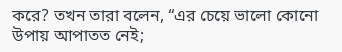করে? তখন তারা বলেন, “এর চেয়ে ভালো কোনো উপায় আপাতত নেই;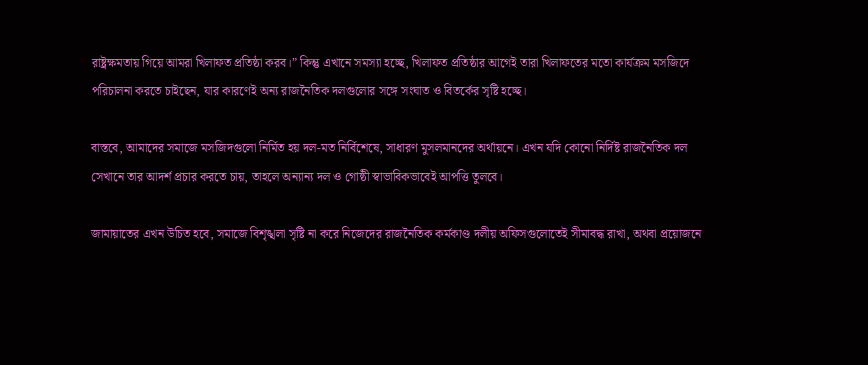রাষ্ট্রক্ষমতায় গিয়ে আমরা খিলাফত প্রতিষ্ঠা করব।” কিন্তু এখানে সমস্যা হচ্ছে, খিলাফত প্রতিষ্ঠার আগেই তারা খিলাফতের মতো কার্যক্রম মসজিদে পরিচালনা করতে চাইছেন, যার কারণেই অন্য রাজনৈতিক দলগুলোর সঙ্গে সংঘাত ও বিতর্কের সৃষ্টি হচ্ছে।

বাস্তবে, আমাদের সমাজে মসজিদগুলো নির্মিত হয় দল-মত নির্বিশেষে, সাধারণ মুসলমানদের অর্থায়নে। এখন যদি কোনো নির্দিষ্ট রাজনৈতিক দল সেখানে তার আদর্শ প্রচার করতে চায়, তাহলে অন্যান্য দল ও গোষ্ঠী স্বাভাবিকভাবেই আপত্তি তুলবে।

জামায়াতের এখন উচিত হবে, সমাজে বিশৃঙ্খলা সৃষ্টি না করে নিজেদের রাজনৈতিক কর্মকাণ্ড দলীয় অফিসগুলোতেই সীমাবদ্ধ রাখা, অথবা প্রয়োজনে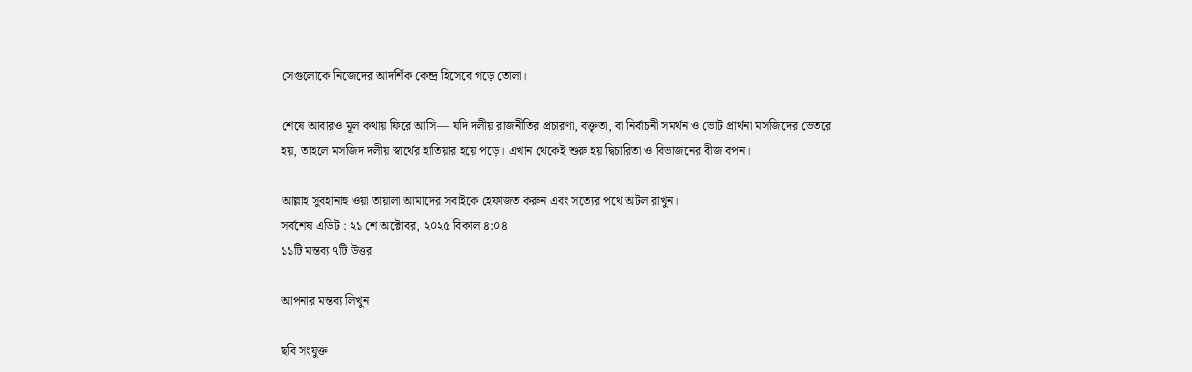সেগুলোকে নিজেদের আদর্শিক কেন্দ্র হিসেবে গড়ে তোলা।

শেষে আবারও মূল কথায় ফিরে আসি— যদি দলীয় রাজনীতির প্রচারণা, বক্তৃতা, বা নির্বাচনী সমর্থন ও ভোট প্রার্থনা মসজিদের ভেতরে হয়, তাহলে মসজিদ দলীয় স্বার্থের হাতিয়ার হয়ে পড়ে। এখান থেকেই শুরু হয় দ্বিচারিতা ও বিভাজনের বীজ বপন।

আল্লাহ সুবহানাহু ওয়া তায়ালা আমাদের সবাইকে হেফাজত করুন এবং সত্যের পথে অটল রাখুন।
সর্বশেষ এডিট : ২১ শে অক্টোবর, ২০২৫ বিকাল ৪:০৪
১১টি মন্তব্য ৭টি উত্তর

আপনার মন্তব্য লিখুন

ছবি সংযুক্ত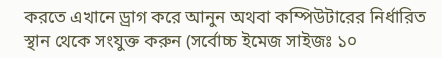করতে এখানে ড্রাগ করে আনুন অথবা কম্পিউটারের নির্ধারিত স্থান থেকে সংযুক্ত করুন (সর্বোচ্চ ইমেজ সাইজঃ ১০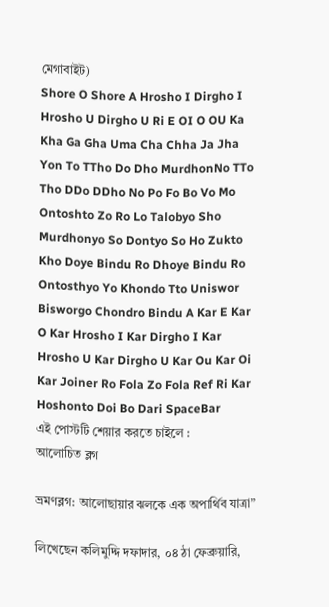মেগাবাইট)
Shore O Shore A Hrosho I Dirgho I Hrosho U Dirgho U Ri E OI O OU Ka Kha Ga Gha Uma Cha Chha Ja Jha Yon To TTho Do Dho MurdhonNo TTo Tho DDo DDho No Po Fo Bo Vo Mo Ontoshto Zo Ro Lo Talobyo Sho Murdhonyo So Dontyo So Ho Zukto Kho Doye Bindu Ro Dhoye Bindu Ro Ontosthyo Yo Khondo Tto Uniswor Bisworgo Chondro Bindu A Kar E Kar O Kar Hrosho I Kar Dirgho I Kar Hrosho U Kar Dirgho U Kar Ou Kar Oi Kar Joiner Ro Fola Zo Fola Ref Ri Kar Hoshonto Doi Bo Dari SpaceBar
এই পোস্টটি শেয়ার করতে চাইলে :
আলোচিত ব্লগ

ভ্রমণব্লগ: আলোছায়ার ঝলকে এক অপার্থিব যাত্রা”

লিখেছেন কলিমুদ্দি দফাদার, ০৪ ঠা ফেব্রুয়ারি,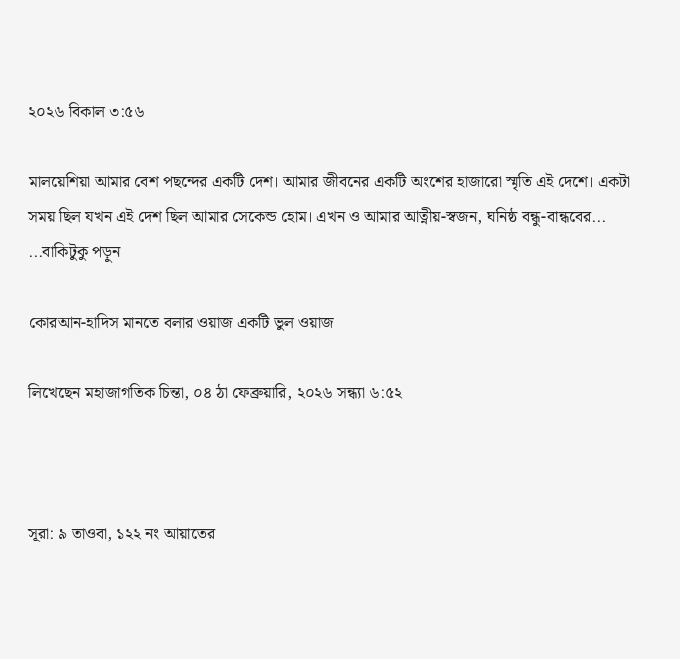২০২৬ বিকাল ৩:৫৬

মালয়েশিয়া আমার বেশ পছন্দের একটি দেশ। আমার জীবনের একটি অংশের হাজারো স্মৃতি এই দেশে। একটা সময় ছিল যখন এই দেশ ছিল আমার সেকেন্ড হোম।‌ এখন ও আমার আত্নীয়-স্বজন, ঘনিষ্ঠ বন্ধু-বান্ধবের... ...বাকিটুকু পড়ুন

কোরআন-হাদিস মানতে বলার ওয়াজ একটি ভুল ওয়াজ

লিখেছেন মহাজাগতিক চিন্তা, ০৪ ঠা ফেব্রুয়ারি, ২০২৬ সন্ধ্যা ৬:৫২



সূরা: ৯ তাওবা, ১২২ নং আয়াতের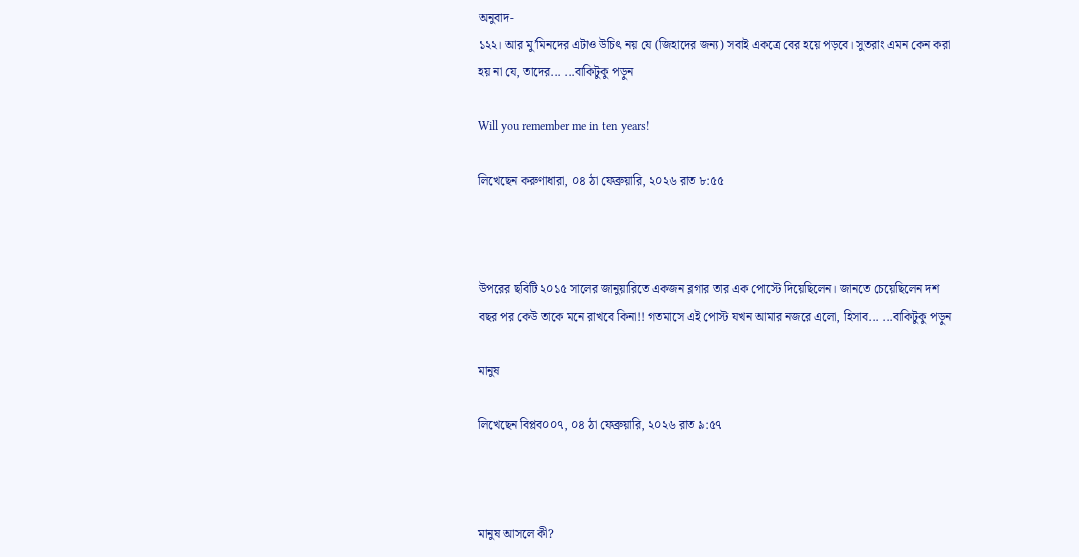অনুবাদ-
১২২। আর মু’মিনদের এটাও উচিৎ নয় যে (জিহাদের জন্য) সবাই একত্রে বের হয়ে পড়বে। সুতরাং এমন কেন করা হয় না যে, তাদের... ...বাকিটুকু পড়ুন

Will you remember me in ten years!

লিখেছেন করুণাধারা, ০৪ ঠা ফেব্রুয়ারি, ২০২৬ রাত ৮:৫৫



উপরের ছবিটি ২০১৫ সালের জানুয়ারিতে একজন ব্লগার তার এক পোস্টে দিয়েছিলেন। জানতে চেয়েছিলেন দশ বছর পর কেউ তাকে মনে রাখবে কিনা!! গতমাসে এই পোস্ট যখন আমার নজরে এলো, হিসাব... ...বাকিটুকু পড়ুন

মানুষ

লিখেছেন বিপ্লব০০৭, ০৪ ঠা ফেব্রুয়ারি, ২০২৬ রাত ৯:৫৭



মানুষ আসলে কী?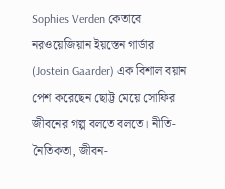Sophies Verden কেতাবে নরওয়েজিয়ান ইয়স্তেন গার্ডার (Jostein Gaarder) এক বিশাল বয়ান পেশ করেছেন ছোট্ট মেয়ে সোফির জীবনের গল্প বলতে বলতে। নীতি-নৈতিকতা, জীবন-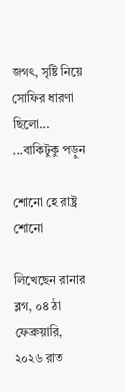জগৎ, সৃষ্টি নিয়ে সোফির ধারণা ছিলো... ...বাকিটুকু পড়ুন

শোনো হে রাষ্ট্র শোনো

লিখেছেন রানার ব্লগ, ০৪ ঠা ফেব্রুয়ারি, ২০২৬ রাত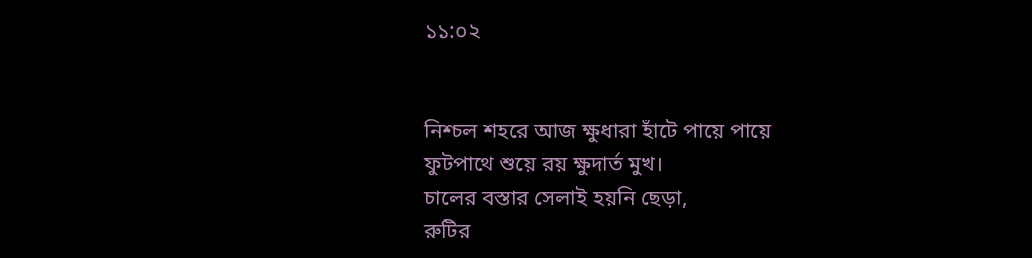১১:০২


নিশ্চল শহরে আজ ক্ষুধারা হাঁটে পায়ে পায়ে
ফুটপাথে শুয়ে রয় ক্ষুদার্ত মুখ।
চালের বস্তার সেলাই হয়নি ছেড়া,
রুটির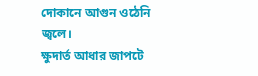দোকানে আগুন ওঠেনি জ্বলে।
ক্ষুদার্ত আধার জাপটে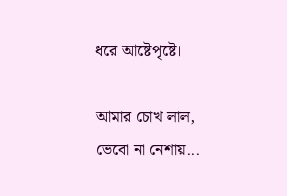ধরে আষ্টেপৃষ্টে।

আমার চোখ লাল, ভেবো না নেশায়...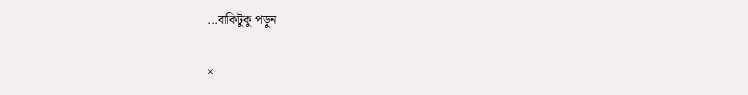...বাকিটুকু পড়ুন

×